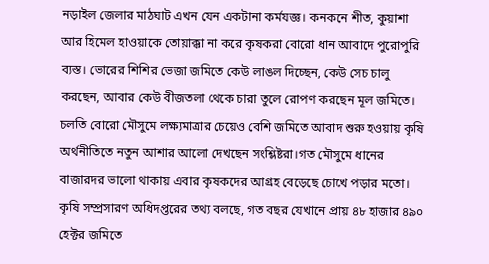নড়াইল জেলার মাঠঘাট এখন যেন একটানা কর্মযজ্ঞ। কনকনে শীত, কুয়াশা আর হিমেল হাওয়াকে তোয়াক্কা না করে কৃষকরা বোরো ধান আবাদে পুরোপুরি ব্যস্ত। ভোরের শিশির ভেজা জমিতে কেউ লাঙল দিচ্ছেন, কেউ সেচ চালু করছেন, আবার কেউ বীজতলা থেকে চারা তুলে রোপণ করছেন মূল জমিতে। চলতি বোরো মৌসুমে লক্ষ্যমাত্রার চেয়েও বেশি জমিতে আবাদ শুরু হওয়ায় কৃষি অর্থনীতিতে নতুন আশার আলো দেখছেন সংশ্লিষ্টরা।গত মৌসুমে ধানের বাজারদর ভালো থাকায় এবার কৃষকদের আগ্রহ বেড়েছে চোখে পড়ার মতো। কৃষি সম্প্রসারণ অধিদপ্তরের তথ্য বলছে, গত বছর যেখানে প্রায় ৪৮ হাজার ৪৯০ হেক্টর জমিতে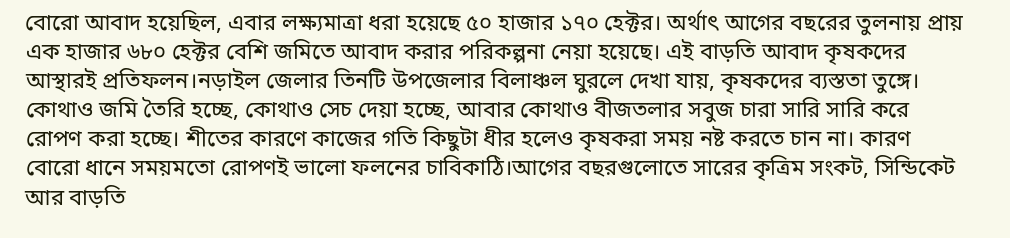বোরো আবাদ হয়েছিল, এবার লক্ষ্যমাত্রা ধরা হয়েছে ৫০ হাজার ১৭০ হেক্টর। অর্থাৎ আগের বছরের তুলনায় প্রায় এক হাজার ৬৮০ হেক্টর বেশি জমিতে আবাদ করার পরিকল্পনা নেয়া হয়েছে। এই বাড়তি আবাদ কৃষকদের আস্থারই প্রতিফলন।নড়াইল জেলার তিনটি উপজেলার বিলাঞ্চল ঘুরলে দেখা যায়, কৃষকদের ব্যস্ততা তুঙ্গে। কোথাও জমি তৈরি হচ্ছে, কোথাও সেচ দেয়া হচ্ছে, আবার কোথাও বীজতলার সবুজ চারা সারি সারি করে রোপণ করা হচ্ছে। শীতের কারণে কাজের গতি কিছুটা ধীর হলেও কৃষকরা সময় নষ্ট করতে চান না। কারণ বোরো ধানে সময়মতো রোপণই ভালো ফলনের চাবিকাঠি।আগের বছরগুলোতে সারের কৃত্রিম সংকট, সিন্ডিকেট আর বাড়তি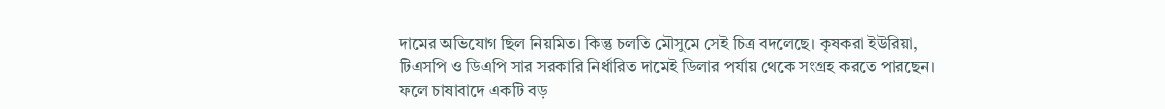দামের অভিযোগ ছিল নিয়মিত। কিন্তু চলতি মৌসুমে সেই চিত্র বদলেছে। কৃষকরা ইউরিয়া, টিএসপি ও ডিএপি সার সরকারি নির্ধারিত দামেই ডিলার পর্যায় থেকে সংগ্রহ করতে পারছেন। ফলে চাষাবাদে একটি বড়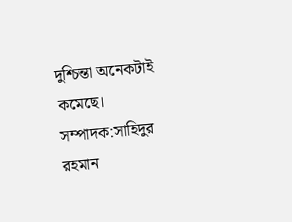দুশ্চিন্তা অনেকটাই কমেছে।
সম্পাদক:সাহিদুর রহমান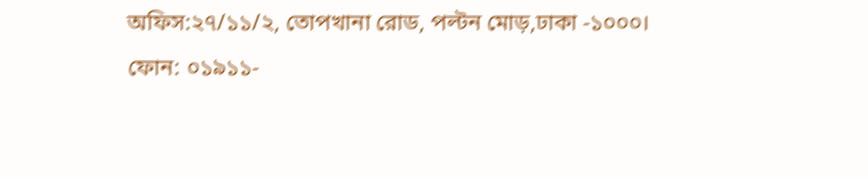অফিস:২৭/১১/২, তোপখানা রোড, পল্টন মোড়,ঢাকা -১০০০।
ফোন: ০১৯১১-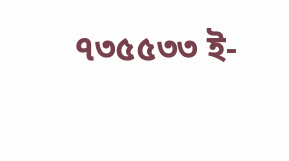৭৩৫৫৩৩ ই-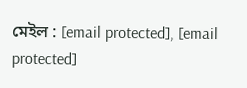মেইল : [email protected], [email protected]